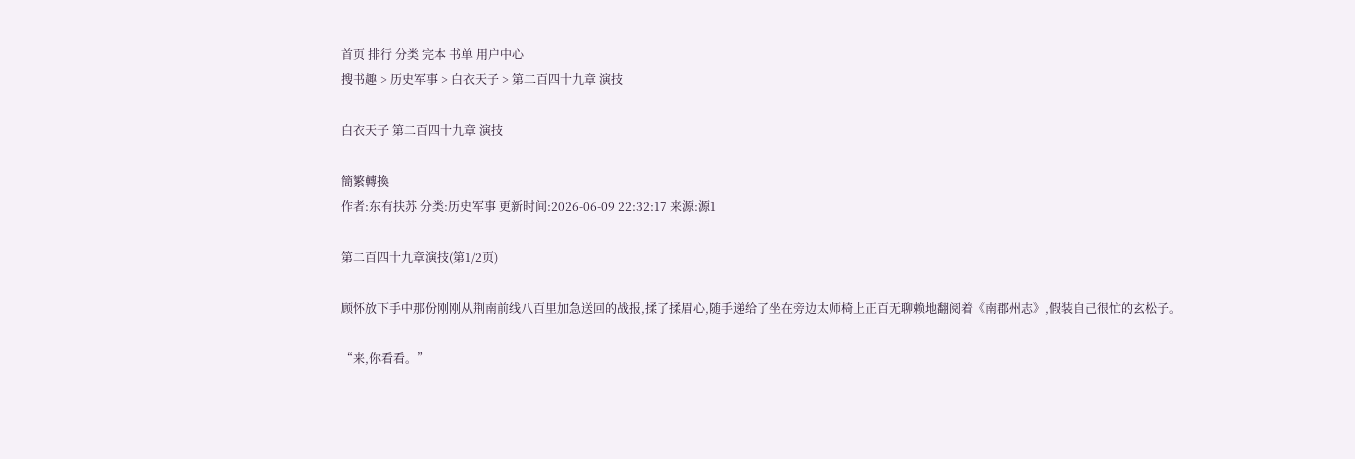首页 排行 分类 完本 书单 用户中心
搜书趣 > 历史军事 > 白衣天子 > 第二百四十九章 演技

白衣天子 第二百四十九章 演技

簡繁轉換
作者:东有扶苏 分类:历史军事 更新时间:2026-06-09 22:32:17 来源:源1

第二百四十九章演技(第1/2页)

顾怀放下手中那份刚刚从荆南前线八百里加急送回的战报,揉了揉眉心,随手递给了坐在旁边太师椅上正百无聊赖地翻阅着《南郡州志》,假装自己很忙的玄松子。

“来,你看看。”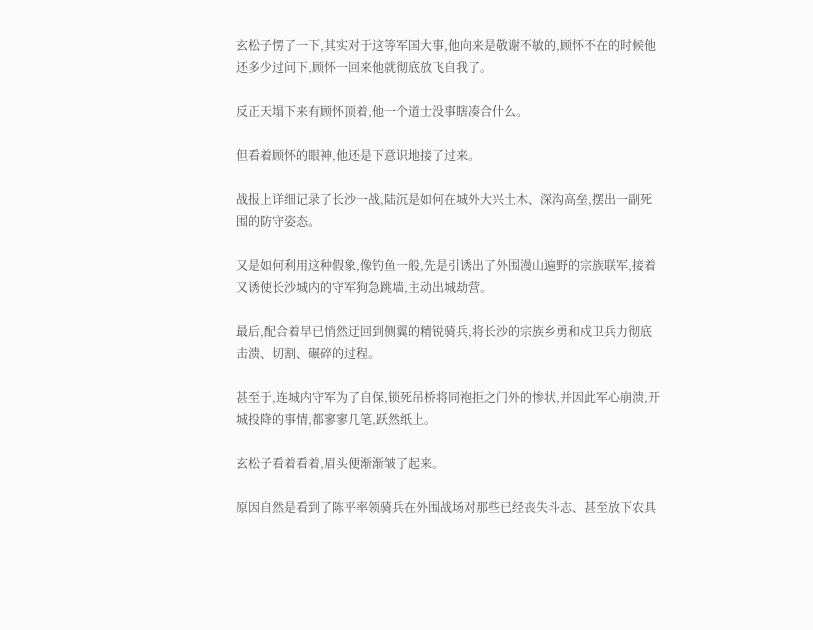玄松子愣了一下,其实对于这等军国大事,他向来是敬谢不敏的,顾怀不在的时候他还多少过问下,顾怀一回来他就彻底放飞自我了。

反正天塌下来有顾怀顶着,他一个道士没事瞎凑合什么。

但看着顾怀的眼神,他还是下意识地接了过来。

战报上详细记录了长沙一战,陆沉是如何在城外大兴土木、深沟高垒,摆出一副死围的防守姿态。

又是如何利用这种假象,像钓鱼一般,先是引诱出了外围漫山遍野的宗族联军,接着又诱使长沙城内的守军狗急跳墙,主动出城劫营。

最后,配合着早已悄然迂回到侧翼的精锐骑兵,将长沙的宗族乡勇和戍卫兵力彻底击溃、切割、碾碎的过程。

甚至于,连城内守军为了自保,锁死吊桥将同袍拒之门外的惨状,并因此军心崩溃,开城投降的事情,都寥寥几笔,跃然纸上。

玄松子看着看着,眉头便渐渐皱了起来。

原因自然是看到了陈平率领骑兵在外围战场对那些已经丧失斗志、甚至放下农具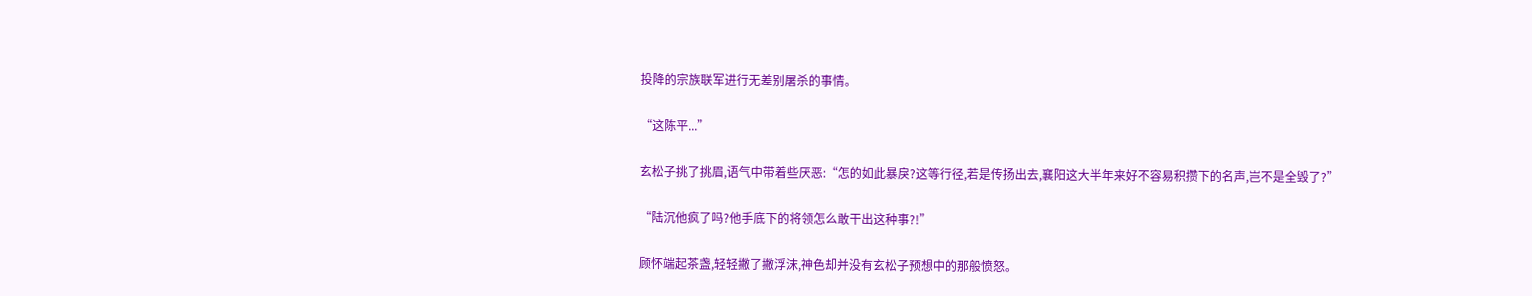投降的宗族联军进行无差别屠杀的事情。

“这陈平...”

玄松子挑了挑眉,语气中带着些厌恶:“怎的如此暴戾?这等行径,若是传扬出去,襄阳这大半年来好不容易积攒下的名声,岂不是全毁了?”

“陆沉他疯了吗?他手底下的将领怎么敢干出这种事?!”

顾怀端起茶盏,轻轻撇了撇浮沫,神色却并没有玄松子预想中的那般愤怒。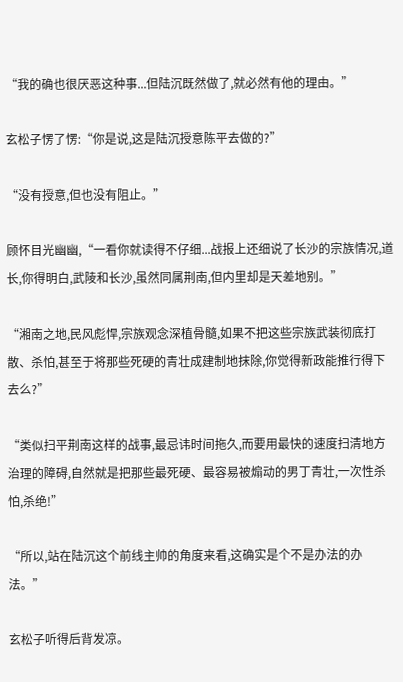“我的确也很厌恶这种事...但陆沉既然做了,就必然有他的理由。”

玄松子愣了愣:“你是说,这是陆沉授意陈平去做的?”

“没有授意,但也没有阻止。”

顾怀目光幽幽,“一看你就读得不仔细...战报上还细说了长沙的宗族情况,道长,你得明白,武陵和长沙,虽然同属荆南,但内里却是天差地别。”

“湘南之地,民风彪悍,宗族观念深植骨髓,如果不把这些宗族武装彻底打散、杀怕,甚至于将那些死硬的青壮成建制地抹除,你觉得新政能推行得下去么?”

“类似扫平荆南这样的战事,最忌讳时间拖久,而要用最快的速度扫清地方治理的障碍,自然就是把那些最死硬、最容易被煽动的男丁青壮,一次性杀怕,杀绝!”

“所以,站在陆沉这个前线主帅的角度来看,这确实是个不是办法的办法。”

玄松子听得后背发凉。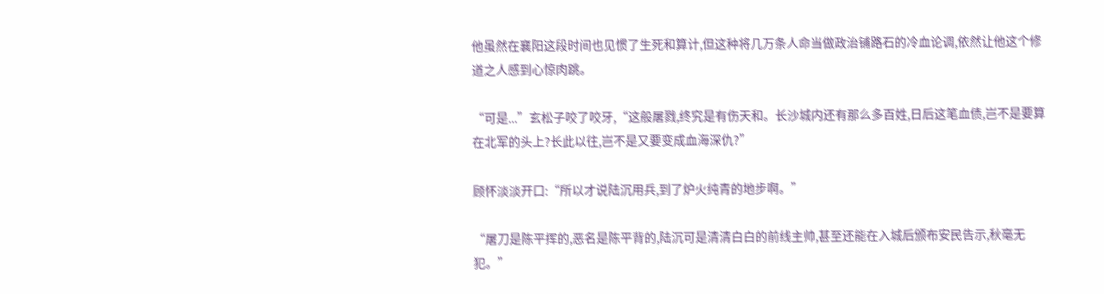他虽然在襄阳这段时间也见惯了生死和算计,但这种将几万条人命当做政治铺路石的冷血论调,依然让他这个修道之人感到心惊肉跳。

“可是...”玄松子咬了咬牙,“这般屠戮,终究是有伤天和。长沙城内还有那么多百姓,日后这笔血债,岂不是要算在北军的头上?长此以往,岂不是又要变成血海深仇?”

顾怀淡淡开口:“所以才说陆沉用兵,到了炉火纯青的地步啊。”

“屠刀是陈平挥的,恶名是陈平背的,陆沉可是清清白白的前线主帅,甚至还能在入城后颁布安民告示,秋毫无犯。”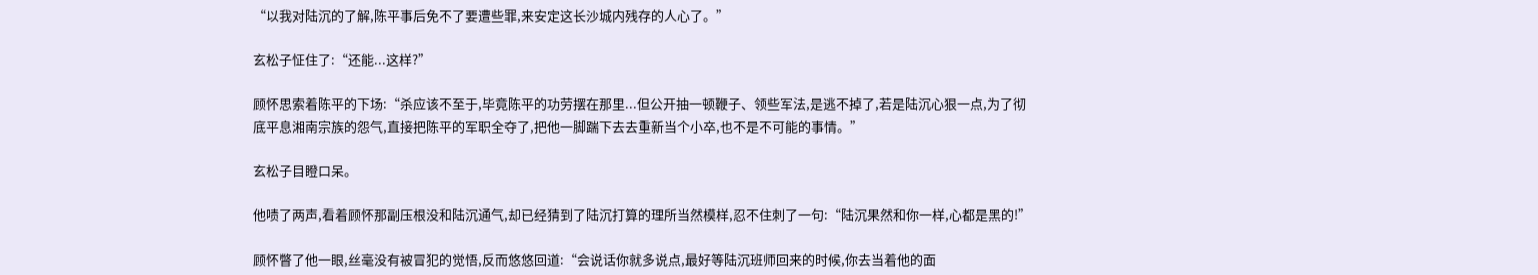“以我对陆沉的了解,陈平事后免不了要遭些罪,来安定这长沙城内残存的人心了。”

玄松子怔住了:“还能...这样?”

顾怀思索着陈平的下场:“杀应该不至于,毕竟陈平的功劳摆在那里...但公开抽一顿鞭子、领些军法,是逃不掉了,若是陆沉心狠一点,为了彻底平息湘南宗族的怨气,直接把陈平的军职全夺了,把他一脚踹下去去重新当个小卒,也不是不可能的事情。”

玄松子目瞪口呆。

他啧了两声,看着顾怀那副压根没和陆沉通气,却已经猜到了陆沉打算的理所当然模样,忍不住刺了一句:“陆沉果然和你一样,心都是黑的!”

顾怀瞥了他一眼,丝毫没有被冒犯的觉悟,反而悠悠回道:“会说话你就多说点,最好等陆沉班师回来的时候,你去当着他的面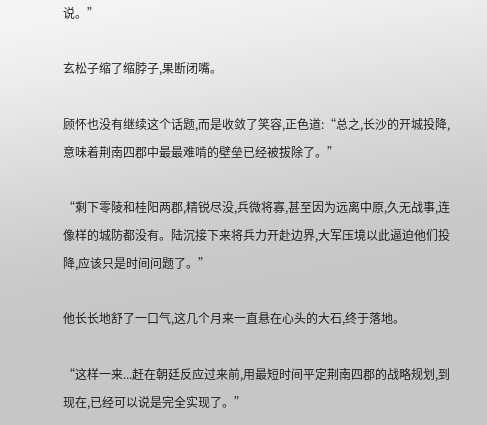说。”

玄松子缩了缩脖子,果断闭嘴。

顾怀也没有继续这个话题,而是收敛了笑容,正色道:“总之,长沙的开城投降,意味着荆南四郡中最最难啃的壁垒已经被拔除了。”

“剩下零陵和桂阳两郡,精锐尽没,兵微将寡,甚至因为远离中原,久无战事,连像样的城防都没有。陆沉接下来将兵力开赴边界,大军压境以此逼迫他们投降,应该只是时间问题了。”

他长长地舒了一口气,这几个月来一直悬在心头的大石,终于落地。

“这样一来...赶在朝廷反应过来前,用最短时间平定荆南四郡的战略规划,到现在,已经可以说是完全实现了。”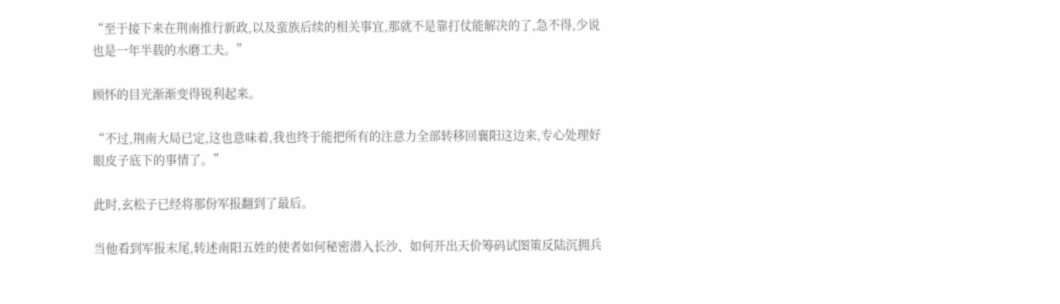“至于接下来在荆南推行新政,以及蛮族后续的相关事宜,那就不是靠打仗能解决的了,急不得,少说也是一年半载的水磨工夫。”

顾怀的目光渐渐变得锐利起来。

“不过,荆南大局已定,这也意味着,我也终于能把所有的注意力全部转移回襄阳这边来,专心处理好眼皮子底下的事情了。”

此时,玄松子已经将那份军报翻到了最后。

当他看到军报末尾,转述南阳五姓的使者如何秘密潜入长沙、如何开出天价筹码试图策反陆沉拥兵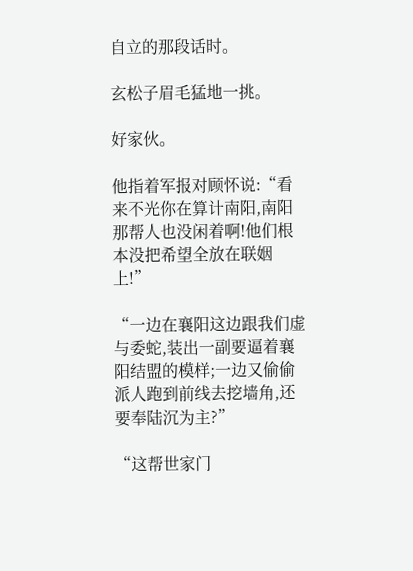自立的那段话时。

玄松子眉毛猛地一挑。

好家伙。

他指着军报对顾怀说:“看来不光你在算计南阳,南阳那帮人也没闲着啊!他们根本没把希望全放在联姻上!”

“一边在襄阳这边跟我们虚与委蛇,装出一副要逼着襄阳结盟的模样;一边又偷偷派人跑到前线去挖墙角,还要奉陆沉为主?”

“这帮世家门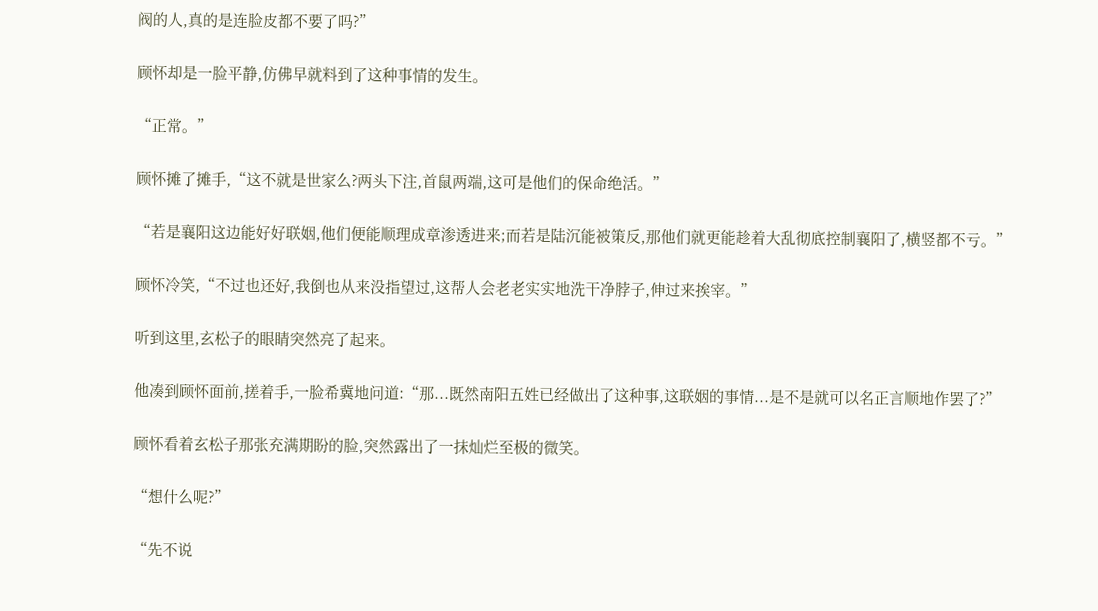阀的人,真的是连脸皮都不要了吗?”

顾怀却是一脸平静,仿佛早就料到了这种事情的发生。

“正常。”

顾怀摊了摊手,“这不就是世家么?两头下注,首鼠两端,这可是他们的保命绝活。”

“若是襄阳这边能好好联姻,他们便能顺理成章渗透进来;而若是陆沉能被策反,那他们就更能趁着大乱彻底控制襄阳了,横竖都不亏。”

顾怀冷笑,“不过也还好,我倒也从来没指望过,这帮人会老老实实地洗干净脖子,伸过来挨宰。”

听到这里,玄松子的眼睛突然亮了起来。

他凑到顾怀面前,搓着手,一脸希冀地问道:“那...既然南阳五姓已经做出了这种事,这联姻的事情...是不是就可以名正言顺地作罢了?”

顾怀看着玄松子那张充满期盼的脸,突然露出了一抹灿烂至极的微笑。

“想什么呢?”

“先不说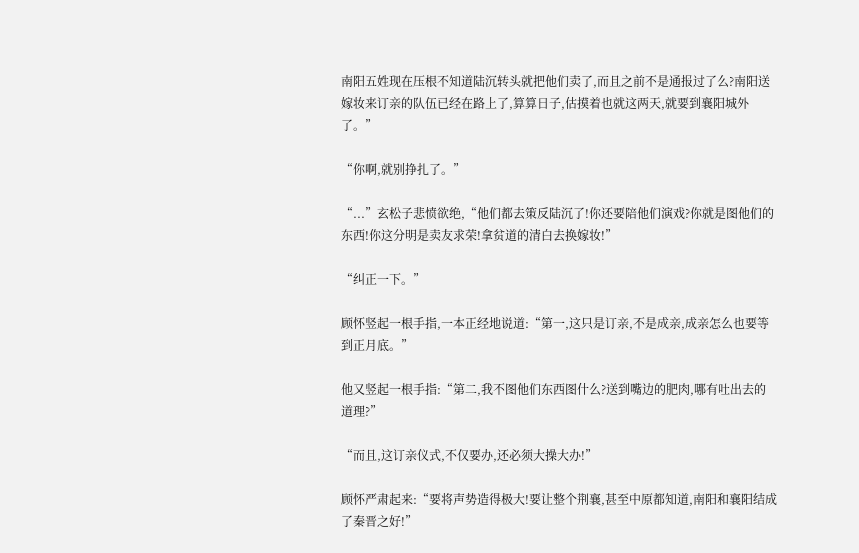南阳五姓现在压根不知道陆沉转头就把他们卖了,而且之前不是通报过了么?南阳送嫁妆来订亲的队伍已经在路上了,算算日子,估摸着也就这两天,就要到襄阳城外了。”

“你啊,就别挣扎了。”

“...”玄松子悲愤欲绝,“他们都去策反陆沉了!你还要陪他们演戏?你就是图他们的东西!你这分明是卖友求荣!拿贫道的清白去换嫁妆!”

“纠正一下。”

顾怀竖起一根手指,一本正经地说道:“第一,这只是订亲,不是成亲,成亲怎么也要等到正月底。”

他又竖起一根手指:“第二,我不图他们东西图什么?送到嘴边的肥肉,哪有吐出去的道理?”

“而且,这订亲仪式,不仅要办,还必须大操大办!”

顾怀严肃起来:“要将声势造得极大!要让整个荆襄,甚至中原都知道,南阳和襄阳结成了秦晋之好!”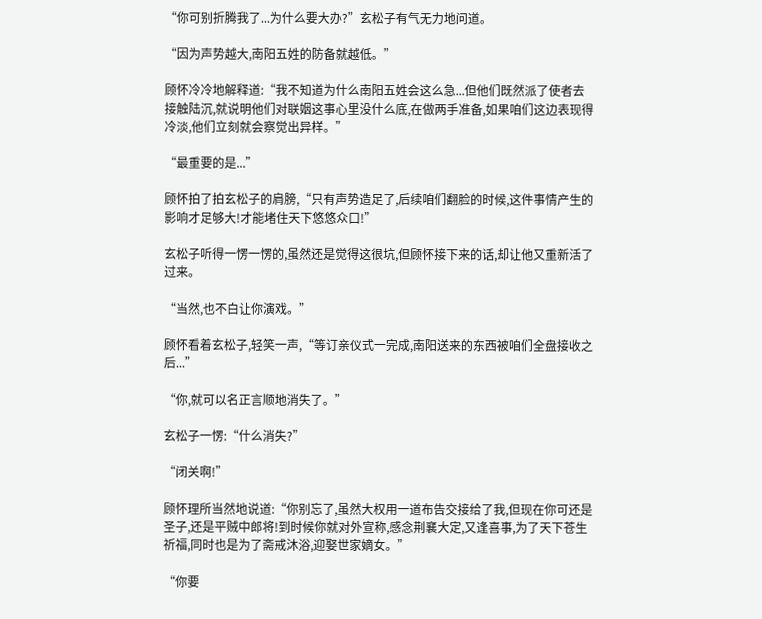“你可别折腾我了...为什么要大办?”玄松子有气无力地问道。

“因为声势越大,南阳五姓的防备就越低。”

顾怀冷冷地解释道:“我不知道为什么南阳五姓会这么急...但他们既然派了使者去接触陆沉,就说明他们对联姻这事心里没什么底,在做两手准备,如果咱们这边表现得冷淡,他们立刻就会察觉出异样。”

“最重要的是...”

顾怀拍了拍玄松子的肩膀,“只有声势造足了,后续咱们翻脸的时候,这件事情产生的影响才足够大!才能堵住天下悠悠众口!”

玄松子听得一愣一愣的,虽然还是觉得这很坑,但顾怀接下来的话,却让他又重新活了过来。

“当然,也不白让你演戏。”

顾怀看着玄松子,轻笑一声,“等订亲仪式一完成,南阳送来的东西被咱们全盘接收之后...”

“你,就可以名正言顺地消失了。”

玄松子一愣:“什么消失?”

“闭关啊!”

顾怀理所当然地说道:“你别忘了,虽然大权用一道布告交接给了我,但现在你可还是圣子,还是平贼中郎将!到时候你就对外宣称,感念荆襄大定,又逢喜事,为了天下苍生祈福,同时也是为了斋戒沐浴,迎娶世家嫡女。”

“你要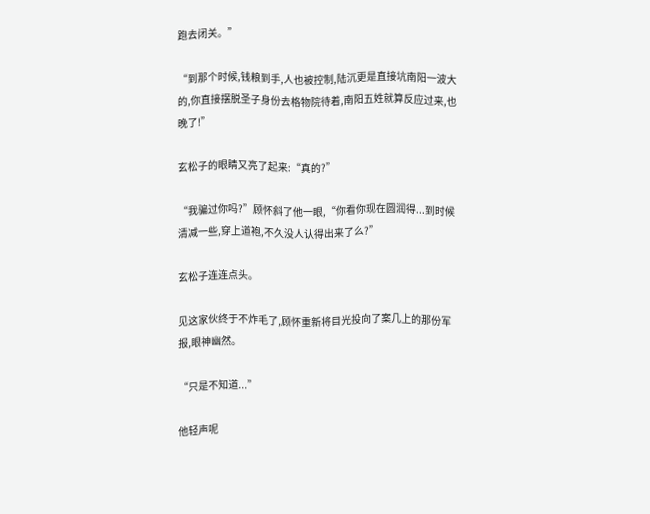跑去闭关。”

“到那个时候,钱粮到手,人也被控制,陆沉更是直接坑南阳一波大的,你直接摆脱圣子身份去格物院待着,南阳五姓就算反应过来,也晚了!”

玄松子的眼睛又亮了起来:“真的?”

“我骗过你吗?”顾怀斜了他一眼,“你看你现在圆润得...到时候清减一些,穿上道袍,不久没人认得出来了么?”

玄松子连连点头。

见这家伙终于不炸毛了,顾怀重新将目光投向了案几上的那份军报,眼神幽然。

“只是不知道...”

他轻声呢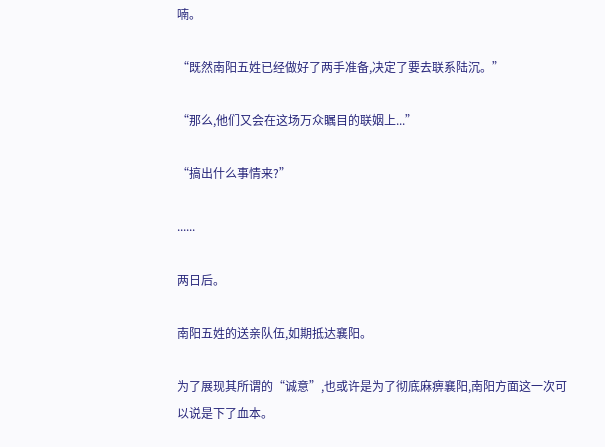喃。

“既然南阳五姓已经做好了两手准备,决定了要去联系陆沉。”

“那么,他们又会在这场万众瞩目的联姻上...”

“搞出什么事情来?”

......

两日后。

南阳五姓的送亲队伍,如期抵达襄阳。

为了展现其所谓的“诚意”,也或许是为了彻底麻痹襄阳,南阳方面这一次可以说是下了血本。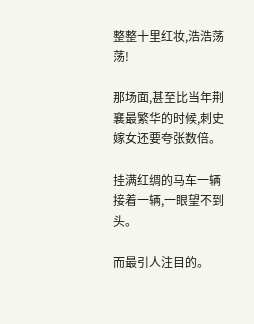整整十里红妆,浩浩荡荡!

那场面,甚至比当年荆襄最繁华的时候,刺史嫁女还要夸张数倍。

挂满红绸的马车一辆接着一辆,一眼望不到头。

而最引人注目的。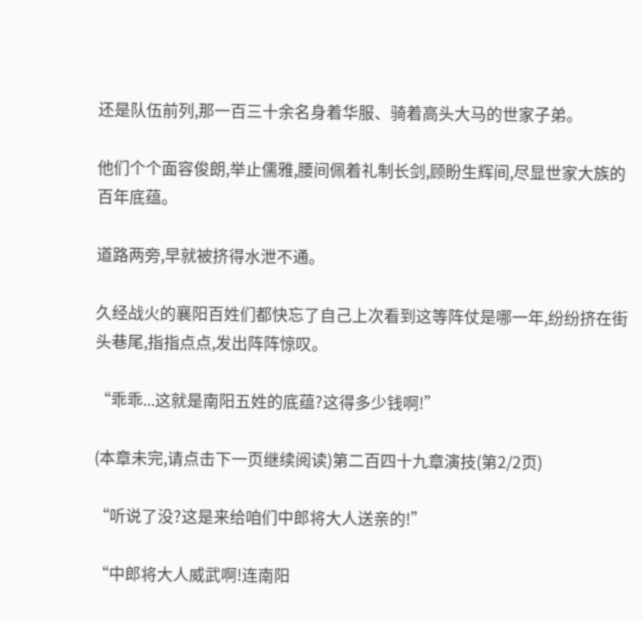还是队伍前列,那一百三十余名身着华服、骑着高头大马的世家子弟。

他们个个面容俊朗,举止儒雅,腰间佩着礼制长剑,顾盼生辉间,尽显世家大族的百年底蕴。

道路两旁,早就被挤得水泄不通。

久经战火的襄阳百姓们都快忘了自己上次看到这等阵仗是哪一年,纷纷挤在街头巷尾,指指点点,发出阵阵惊叹。

“乖乖...这就是南阳五姓的底蕴?这得多少钱啊!”

(本章未完,请点击下一页继续阅读)第二百四十九章演技(第2/2页)

“听说了没?这是来给咱们中郎将大人送亲的!”

“中郎将大人威武啊!连南阳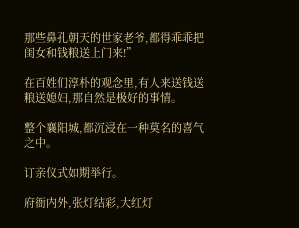那些鼻孔朝天的世家老爷,都得乖乖把闺女和钱粮送上门来!”

在百姓们淳朴的观念里,有人来送钱送粮送媳妇,那自然是极好的事情。

整个襄阳城,都沉浸在一种莫名的喜气之中。

订亲仪式如期举行。

府衙内外,张灯结彩,大红灯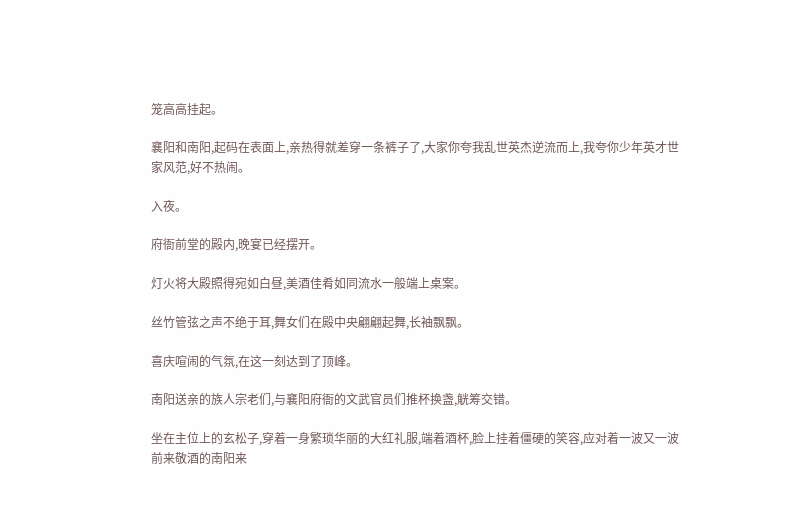笼高高挂起。

襄阳和南阳,起码在表面上,亲热得就差穿一条裤子了,大家你夸我乱世英杰逆流而上,我夸你少年英才世家风范,好不热闹。

入夜。

府衙前堂的殿内,晚宴已经摆开。

灯火将大殿照得宛如白昼,美酒佳肴如同流水一般端上桌案。

丝竹管弦之声不绝于耳,舞女们在殿中央翩翩起舞,长袖飘飘。

喜庆喧闹的气氛,在这一刻达到了顶峰。

南阳送亲的族人宗老们,与襄阳府衙的文武官员们推杯换盏,觥筹交错。

坐在主位上的玄松子,穿着一身繁琐华丽的大红礼服,端着酒杯,脸上挂着僵硬的笑容,应对着一波又一波前来敬酒的南阳来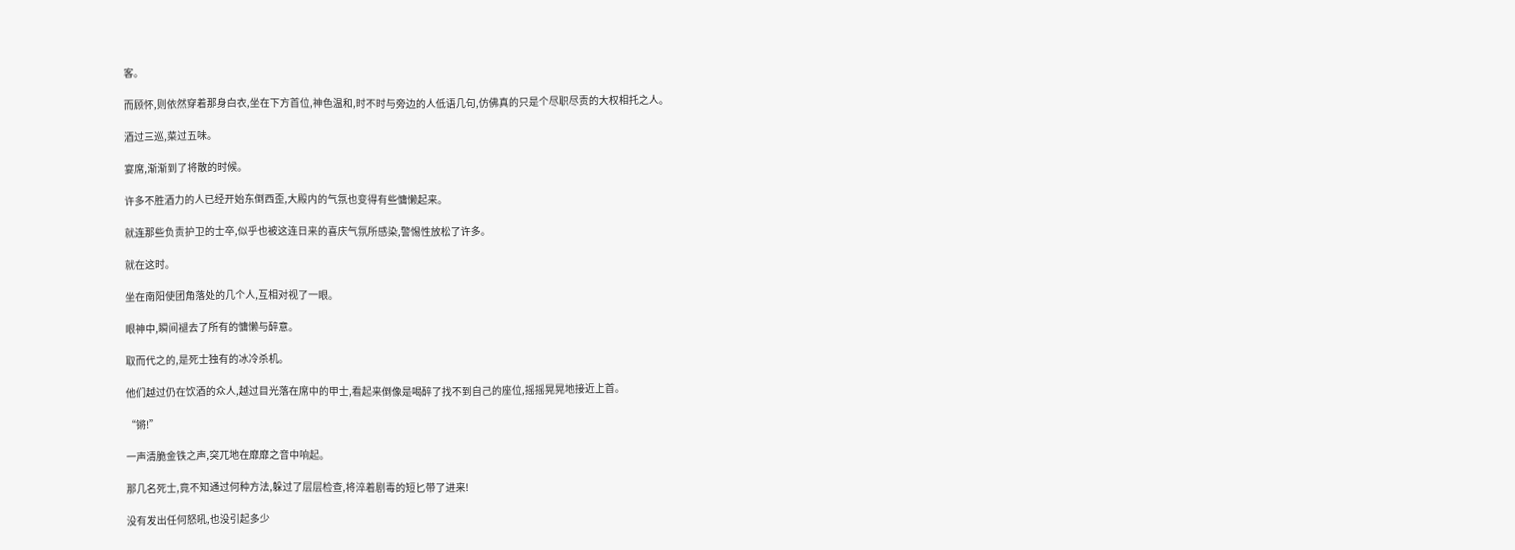客。

而顾怀,则依然穿着那身白衣,坐在下方首位,神色温和,时不时与旁边的人低语几句,仿佛真的只是个尽职尽责的大权相托之人。

酒过三巡,菜过五味。

宴席,渐渐到了将散的时候。

许多不胜酒力的人已经开始东倒西歪,大殿内的气氛也变得有些慵懒起来。

就连那些负责护卫的士卒,似乎也被这连日来的喜庆气氛所感染,警惕性放松了许多。

就在这时。

坐在南阳使团角落处的几个人,互相对视了一眼。

眼神中,瞬间褪去了所有的慵懒与醉意。

取而代之的,是死士独有的冰冷杀机。

他们越过仍在饮酒的众人,越过目光落在席中的甲士,看起来倒像是喝醉了找不到自己的座位,摇摇晃晃地接近上首。

“锵!”

一声清脆金铁之声,突兀地在靡靡之音中响起。

那几名死士,竟不知通过何种方法,躲过了层层检查,将淬着剧毒的短匕带了进来!

没有发出任何怒吼,也没引起多少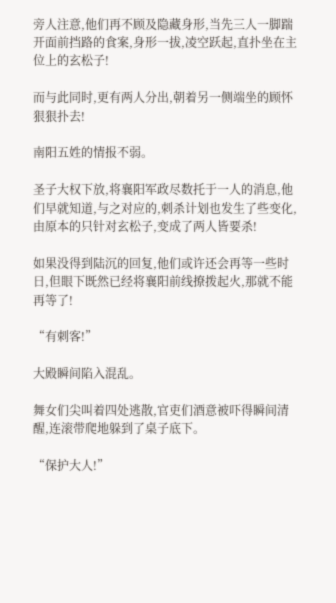旁人注意,他们再不顾及隐藏身形,当先三人一脚踹开面前挡路的食案,身形一拔,凌空跃起,直扑坐在主位上的玄松子!

而与此同时,更有两人分出,朝着另一侧端坐的顾怀狠狠扑去!

南阳五姓的情报不弱。

圣子大权下放,将襄阳军政尽数托于一人的消息,他们早就知道,与之对应的,刺杀计划也发生了些变化,由原本的只针对玄松子,变成了两人皆要杀!

如果没得到陆沉的回复,他们或许还会再等一些时日,但眼下既然已经将襄阳前线撩拨起火,那就不能再等了!

“有刺客!”

大殿瞬间陷入混乱。

舞女们尖叫着四处逃散,官吏们酒意被吓得瞬间清醒,连滚带爬地躲到了桌子底下。

“保护大人!”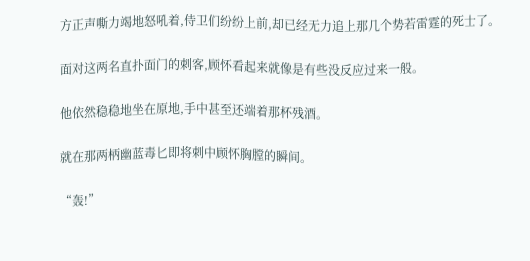方正声嘶力竭地怒吼着,侍卫们纷纷上前,却已经无力追上那几个势若雷霆的死士了。

面对这两名直扑面门的刺客,顾怀看起来就像是有些没反应过来一般。

他依然稳稳地坐在原地,手中甚至还端着那杯残酒。

就在那两柄幽蓝毒匕即将刺中顾怀胸膛的瞬间。

“轰!”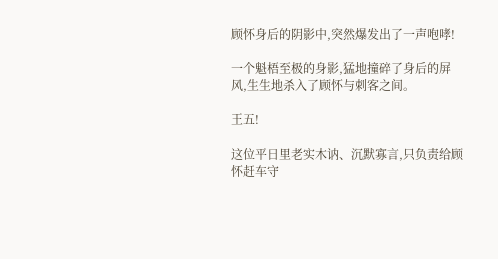顾怀身后的阴影中,突然爆发出了一声咆哮!

一个魁梧至极的身影,猛地撞碎了身后的屏风,生生地杀入了顾怀与刺客之间。

王五!

这位平日里老实木讷、沉默寡言,只负责给顾怀赶车守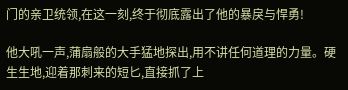门的亲卫统领,在这一刻,终于彻底露出了他的暴戾与悍勇!

他大吼一声,蒲扇般的大手猛地探出,用不讲任何道理的力量。硬生生地,迎着那刺来的短匕,直接抓了上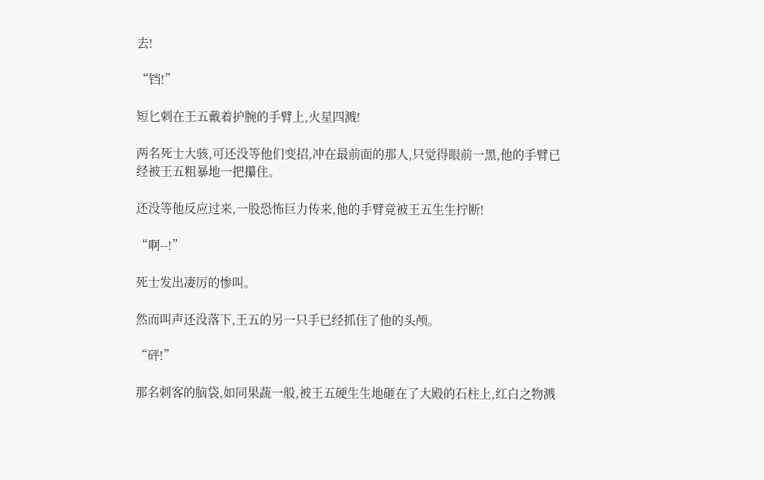去!

“铛!”

短匕刺在王五戴着护腕的手臂上,火星四溅!

两名死士大骇,可还没等他们变招,冲在最前面的那人,只觉得眼前一黑,他的手臂已经被王五粗暴地一把攥住。

还没等他反应过来,一股恐怖巨力传来,他的手臂竟被王五生生拧断!

“啊--!”

死士发出凄厉的惨叫。

然而叫声还没落下,王五的另一只手已经抓住了他的头颅。

“砰!”

那名刺客的脑袋,如同果蔬一般,被王五硬生生地砸在了大殿的石柱上,红白之物溅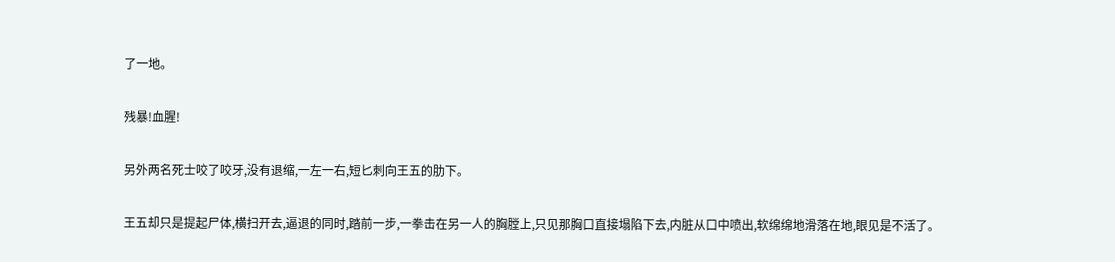了一地。

残暴!血腥!

另外两名死士咬了咬牙,没有退缩,一左一右,短匕刺向王五的肋下。

王五却只是提起尸体,横扫开去,逼退的同时,踏前一步,一拳击在另一人的胸膛上,只见那胸口直接塌陷下去,内脏从口中喷出,软绵绵地滑落在地,眼见是不活了。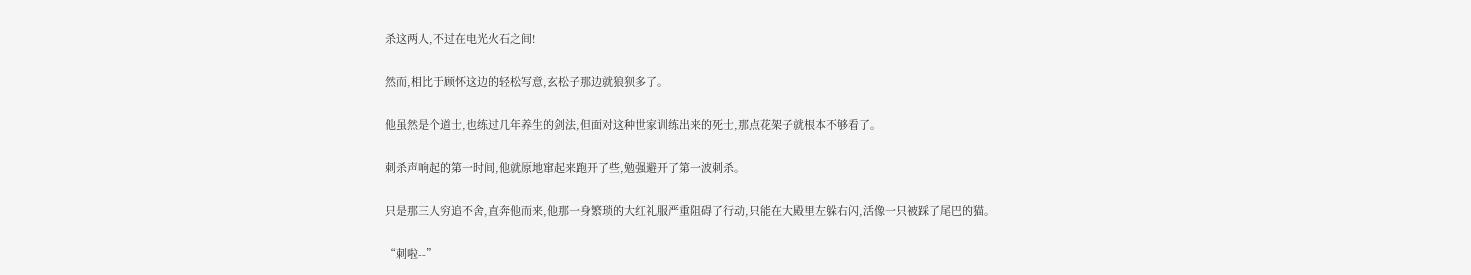杀这两人,不过在电光火石之间!

然而,相比于顾怀这边的轻松写意,玄松子那边就狼狈多了。

他虽然是个道士,也练过几年养生的剑法,但面对这种世家训练出来的死士,那点花架子就根本不够看了。

刺杀声响起的第一时间,他就原地窜起来跑开了些,勉强避开了第一波刺杀。

只是那三人穷追不舍,直奔他而来,他那一身繁琐的大红礼服严重阻碍了行动,只能在大殿里左躲右闪,活像一只被踩了尾巴的猫。

“刺啦--”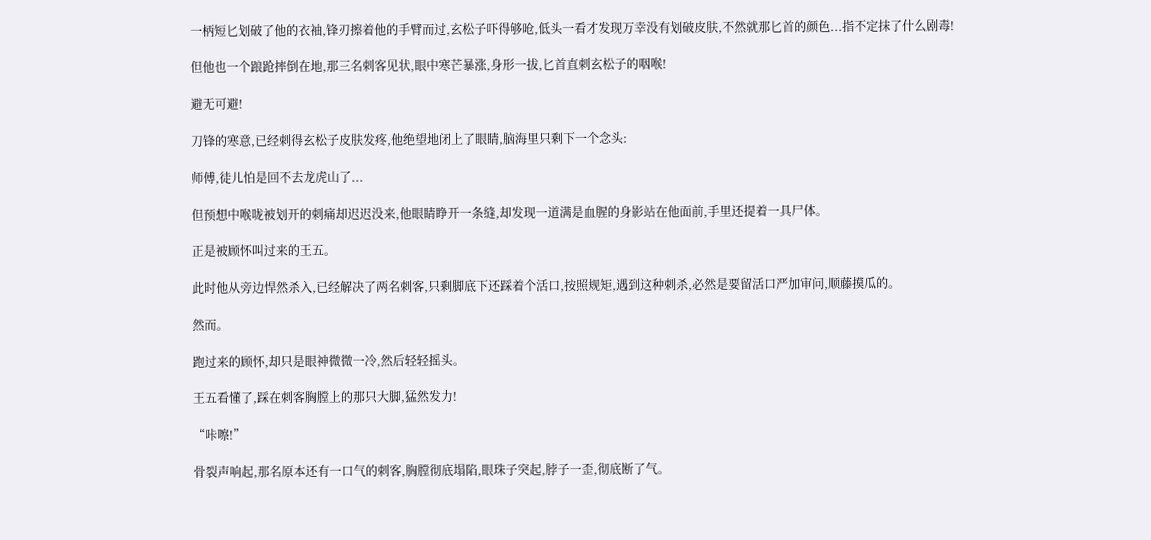一柄短匕划破了他的衣袖,锋刃擦着他的手臂而过,玄松子吓得够呛,低头一看才发现万幸没有划破皮肤,不然就那匕首的颜色...指不定抹了什么剧毒!

但他也一个踉跄摔倒在地,那三名刺客见状,眼中寒芒暴涨,身形一拔,匕首直刺玄松子的咽喉!

避无可避!

刀锋的寒意,已经刺得玄松子皮肤发疼,他绝望地闭上了眼睛,脑海里只剩下一个念头:

师傅,徒儿怕是回不去龙虎山了...

但预想中喉咙被划开的刺痛却迟迟没来,他眼睛睁开一条缝,却发现一道满是血腥的身影站在他面前,手里还提着一具尸体。

正是被顾怀叫过来的王五。

此时他从旁边悍然杀入,已经解决了两名刺客,只剩脚底下还踩着个活口,按照规矩,遇到这种刺杀,必然是要留活口严加审问,顺藤摸瓜的。

然而。

跑过来的顾怀,却只是眼神微微一冷,然后轻轻摇头。

王五看懂了,踩在刺客胸膛上的那只大脚,猛然发力!

“咔嚓!”

骨裂声响起,那名原本还有一口气的刺客,胸膛彻底塌陷,眼珠子突起,脖子一歪,彻底断了气。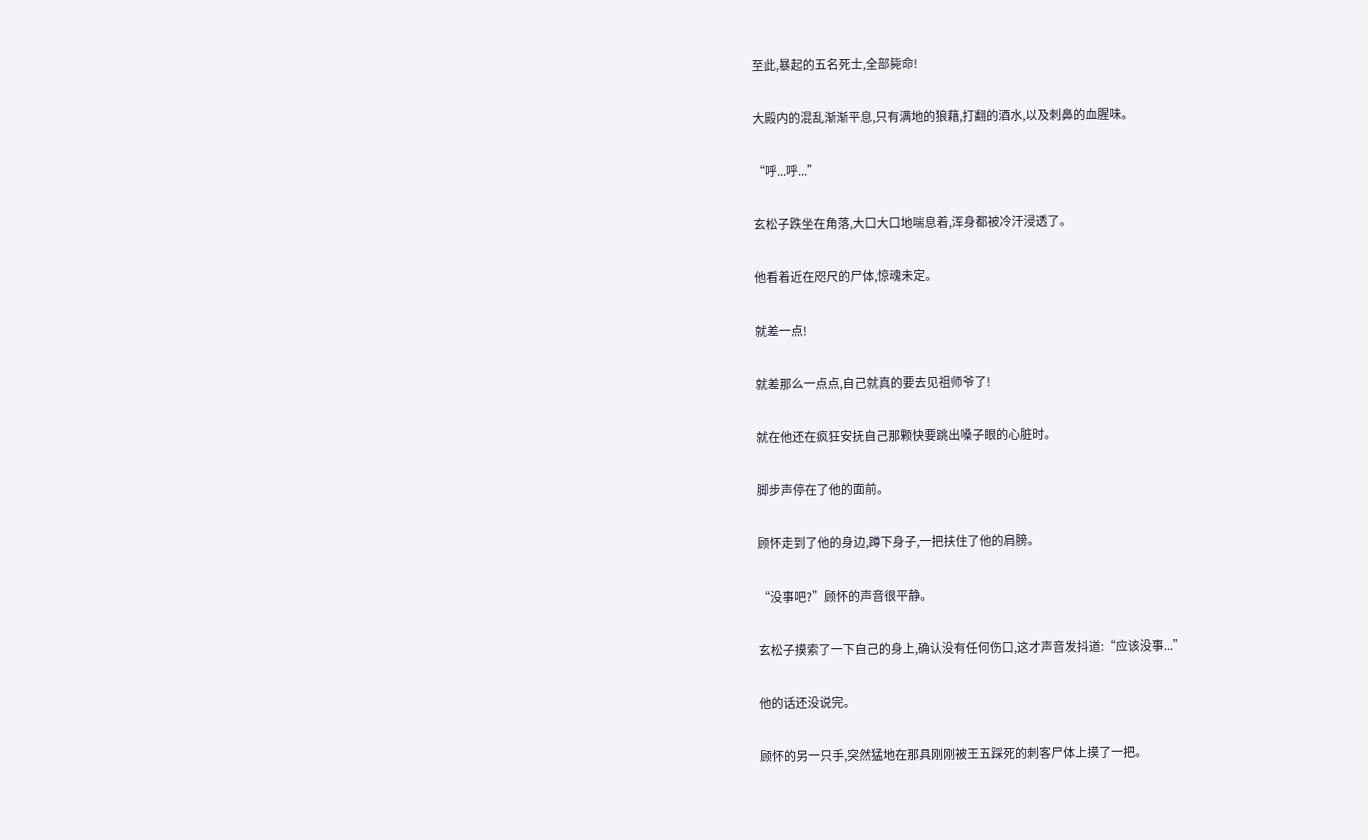至此,暴起的五名死士,全部毙命!

大殿内的混乱渐渐平息,只有满地的狼藉,打翻的酒水,以及刺鼻的血腥味。

“呼...呼...”

玄松子跌坐在角落,大口大口地喘息着,浑身都被冷汗浸透了。

他看着近在咫尺的尸体,惊魂未定。

就差一点!

就差那么一点点,自己就真的要去见祖师爷了!

就在他还在疯狂安抚自己那颗快要跳出嗓子眼的心脏时。

脚步声停在了他的面前。

顾怀走到了他的身边,蹲下身子,一把扶住了他的肩膀。

“没事吧?”顾怀的声音很平静。

玄松子摸索了一下自己的身上,确认没有任何伤口,这才声音发抖道:“应该没事...”

他的话还没说完。

顾怀的另一只手,突然猛地在那具刚刚被王五踩死的刺客尸体上摸了一把。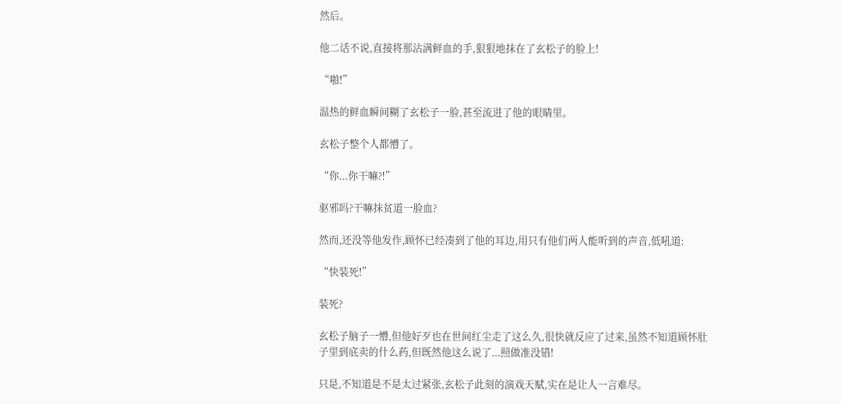然后。

他二话不说,直接将那沾满鲜血的手,狠狠地抹在了玄松子的脸上!

“啪!”

温热的鲜血瞬间糊了玄松子一脸,甚至流进了他的眼睛里。

玄松子整个人都懵了。

“你...你干嘛?!”

驱邪吗?干嘛抹贫道一脸血?

然而,还没等他发作,顾怀已经凑到了他的耳边,用只有他们两人能听到的声音,低吼道:

“快装死!”

装死?

玄松子脑子一懵,但他好歹也在世间红尘走了这么久,很快就反应了过来,虽然不知道顾怀肚子里到底卖的什么药,但既然他这么说了...照做准没错!

只是,不知道是不是太过紧张,玄松子此刻的演戏天赋,实在是让人一言难尽。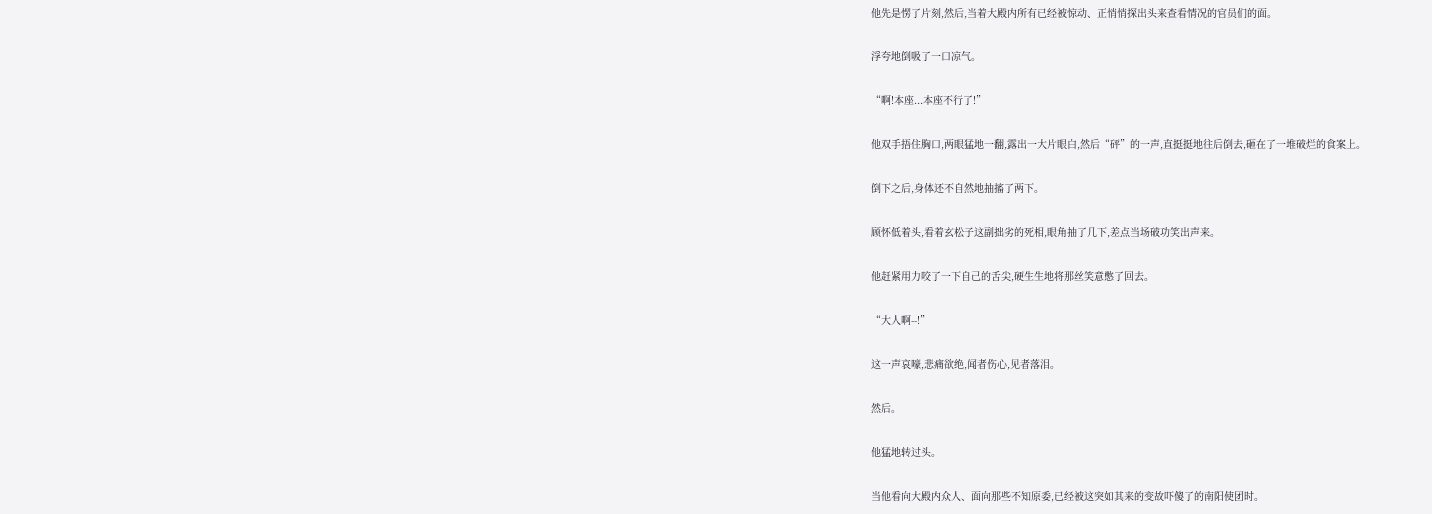他先是愣了片刻,然后,当着大殿内所有已经被惊动、正悄悄探出头来查看情况的官员们的面。

浮夸地倒吸了一口凉气。

“啊!本座...本座不行了!”

他双手捂住胸口,两眼猛地一翻,露出一大片眼白,然后“砰”的一声,直挺挺地往后倒去,砸在了一堆破烂的食案上。

倒下之后,身体还不自然地抽搐了两下。

顾怀低着头,看着玄松子这副拙劣的死相,眼角抽了几下,差点当场破功笑出声来。

他赶紧用力咬了一下自己的舌尖,硬生生地将那丝笑意憋了回去。

“大人啊--!”

这一声哀嚎,悲痛欲绝,闻者伤心,见者落泪。

然后。

他猛地转过头。

当他看向大殿内众人、面向那些不知原委,已经被这突如其来的变故吓傻了的南阳使团时。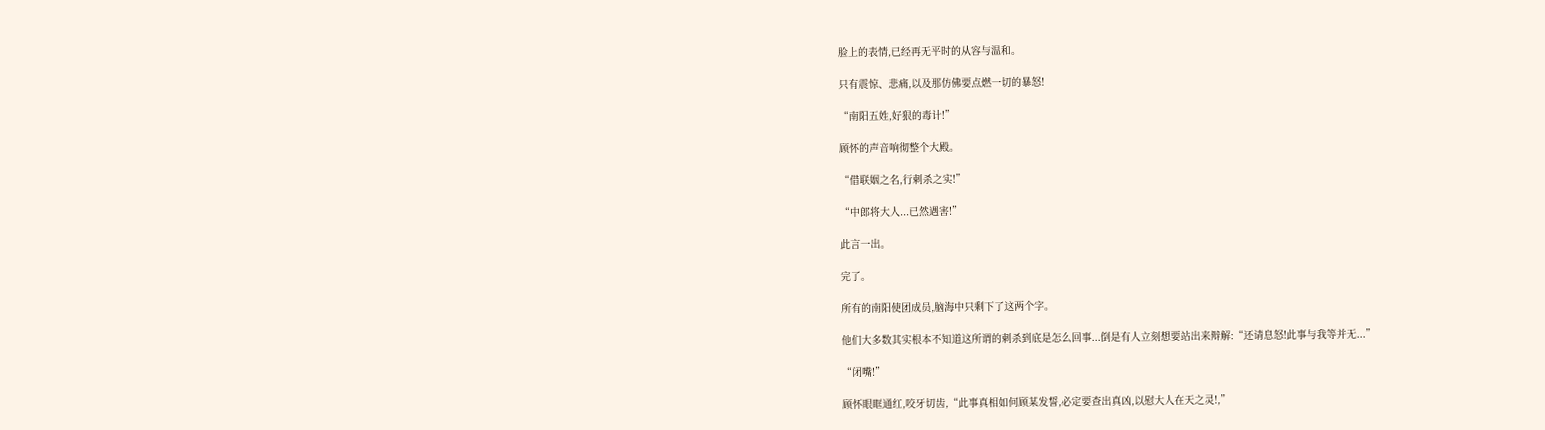脸上的表情,已经再无平时的从容与温和。

只有震惊、悲痛,以及那仿佛要点燃一切的暴怒!

“南阳五姓,好狠的毒计!”

顾怀的声音响彻整个大殿。

“借联姻之名,行刺杀之实!”

“中郎将大人...已然遇害!”

此言一出。

完了。

所有的南阳使团成员,脑海中只剩下了这两个字。

他们大多数其实根本不知道这所谓的刺杀到底是怎么回事...倒是有人立刻想要站出来辩解:“还请息怒!此事与我等并无...”

“闭嘴!”

顾怀眼眶通红,咬牙切齿,“此事真相如何顾某发誓,必定要查出真凶,以慰大人在天之灵!,”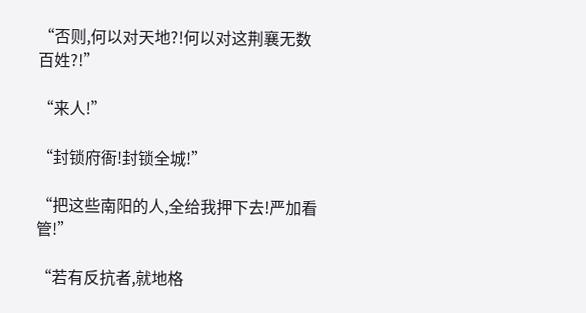“否则,何以对天地?!何以对这荆襄无数百姓?!”

“来人!”

“封锁府衙!封锁全城!”

“把这些南阳的人,全给我押下去!严加看管!”

“若有反抗者,就地格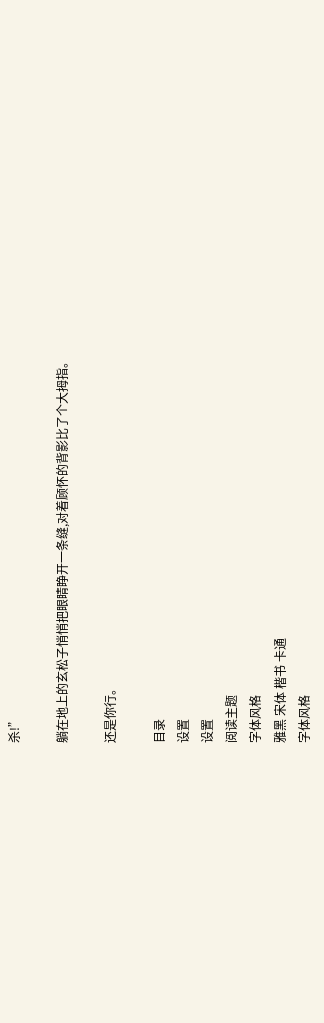杀!”

躺在地上的玄松子悄悄把眼睛睁开一条缝,对着顾怀的背影比了个大拇指。

还是你行。

目录
设置
设置
阅读主题
字体风格
雅黑 宋体 楷书 卡通
字体风格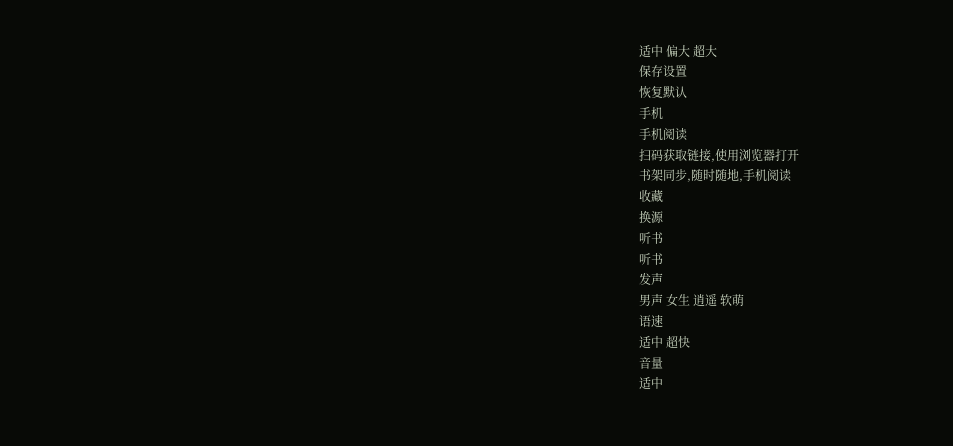适中 偏大 超大
保存设置
恢复默认
手机
手机阅读
扫码获取链接,使用浏览器打开
书架同步,随时随地,手机阅读
收藏
换源
听书
听书
发声
男声 女生 逍遥 软萌
语速
适中 超快
音量
适中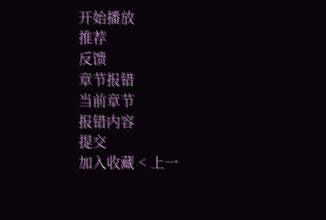开始播放
推荐
反馈
章节报错
当前章节
报错内容
提交
加入收藏 < 上一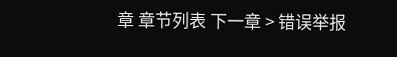章 章节列表 下一章 > 错误举报